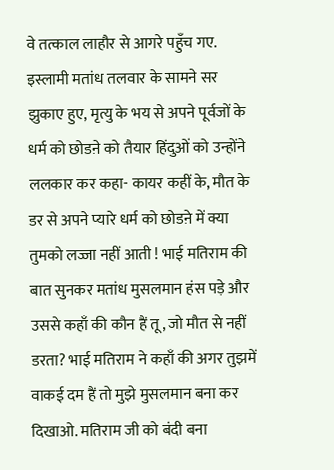वे तत्काल लाहौर से आगरे पहुँच गए. इस्लामी मतांध तलवार के सामने सर झुकाए हुए, मृत्यु के भय से अपने पूर्वजों के धर्म को छोडऩे को तैयार हिंदुओं को उन्होंने ललकार कर कहा- कायर कहीं के, मौत के डर से अपने प्यारे धर्म को छोडऩे में क्या तुमको लज्जा नहीं आती ! भाई मतिराम की बात सुनकर मतांध मुसलमान हंस पड़े और उससे कहाँ की कौन हैं तू, जो मौत से नहीं डरता? भाई मतिराम ने कहाँ की अगर तुझमें वाकई दम हैं तो मुझे मुसलमान बना कर दिखाओ. मतिराम जी को बंदी बना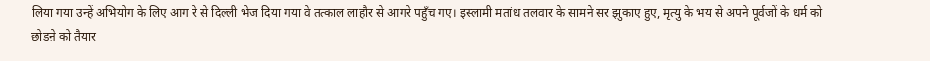लिया गया उन्हें अभियोग के लिए आग रे से दिल्ली भेज दिया गया वे तत्काल लाहौर से आगरे पहुँच गए। इस्लामी मतांध तलवार के सामने सर झुकाए हुए, मृत्यु के भय से अपने पूर्वजों के धर्म को छोडऩे को तैयार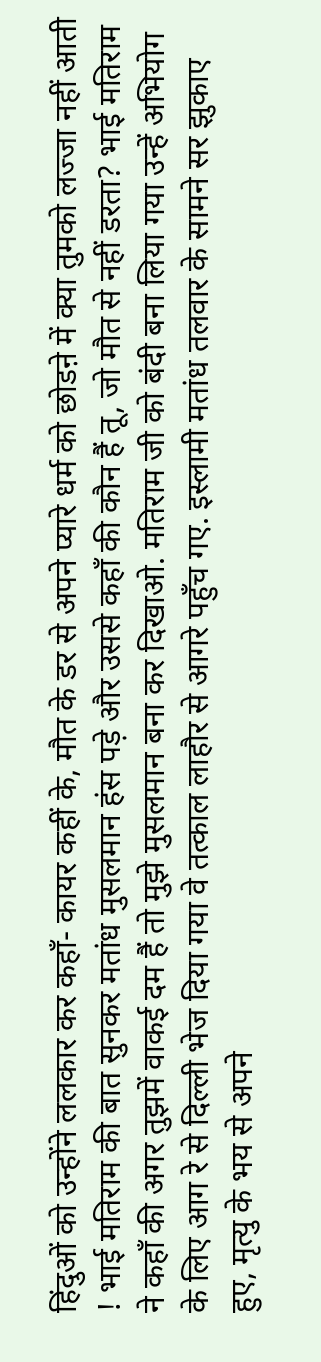हिंदुओं को उन्होंने ललकार कर कहाँ- कायर कहीं के, मौत के डर से अपने प्यारे धर्म को छोडऩे में क्या तुमको लज्जा नहीं आती ! भाई मतिराम की बात सुनकर मतांध मुसलमान हंस पड़े और उससे कहाँ की कौन हैं तू, जो मौत से नहीं डरता? भाई मतिराम ने कहाँ की अगर तुझमें वाकई दम हैं तो मुझे मुसलमान बना कर दिखाओ. मतिराम जी को बंदी बना लिया गया उन्हें अभियोग के लिए आग रे से दिल्ली भेज दिया गया वे तत्काल लाहौर से आगरे पहुँच गए. इस्लामी मतांध तलवार के सामने सर झुकाए हुए, मृत्यु के भय से अपने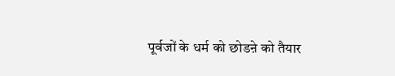पूर्वजों के धर्म को छोडऩे को तैयार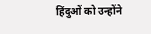हिंदुओं को उन्होंने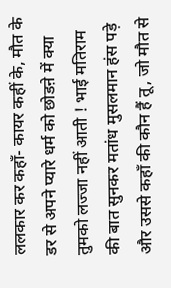ललकार कर कहाँ- कायर कहीं के, मौत के डर से अपने प्यारे धर्म को छोडऩे में क्या तुमको लज्जा नहीं आती ! भाई मतिराम की बात सुनकर मतांध मुसलमान हंस पड़े और उससे कहाँ की कौन हैं तू, जो मौत से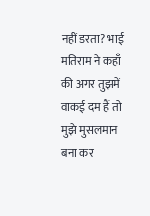नहीं डरता? भाई मतिराम ने कहाँ की अगर तुझमें वाकई दम हैं तो मुझे मुसलमान बना कर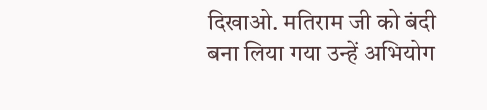दिखाओ. मतिराम जी को बंदी बना लिया गया उन्हें अभियोग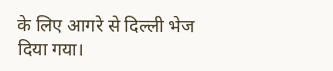के लिए आगरे से दिल्ली भेज दिया गया।